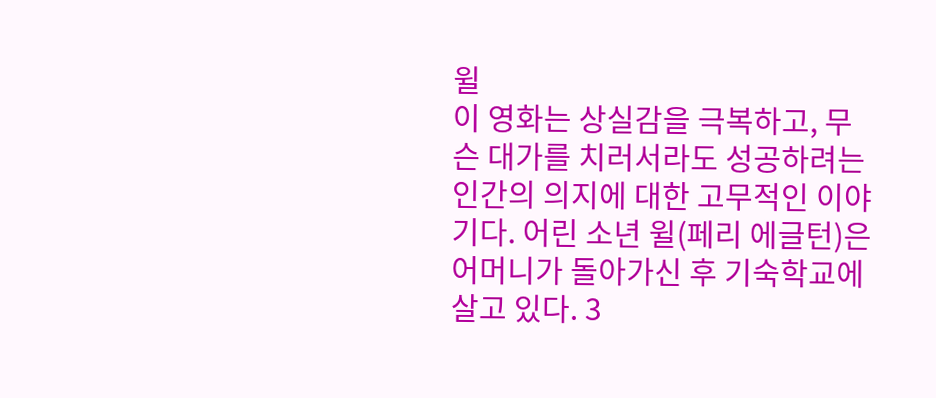윌
이 영화는 상실감을 극복하고, 무슨 대가를 치러서라도 성공하려는 인간의 의지에 대한 고무적인 이야기다. 어린 소년 윌(페리 에글턴)은 어머니가 돌아가신 후 기숙학교에 살고 있다. 3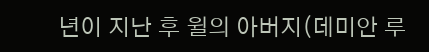년이 지난 후 윌의 아버지(데미안 루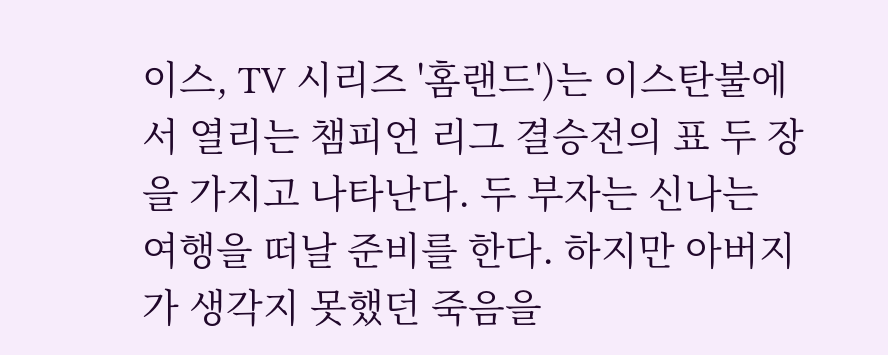이스, TV 시리즈 '홈랜드')는 이스탄불에서 열리는 챔피언 리그 결승전의 표 두 장을 가지고 나타난다. 두 부자는 신나는 여행을 떠날 준비를 한다. 하지만 아버지가 생각지 못했던 죽음을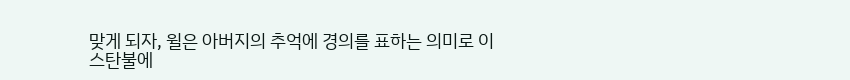맞게 되자, 윌은 아버지의 추억에 경의를 표하는 의미로 이스탄불에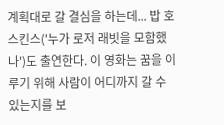계획대로 갈 결심을 하는데... 밥 호스킨스('누가 로저 래빗을 모함했나')도 출연한다. 이 영화는 꿈을 이루기 위해 사람이 어디까지 갈 수 있는지를 보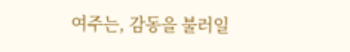여주는, 감동을 불러일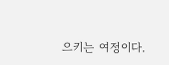으키는 여정이다.